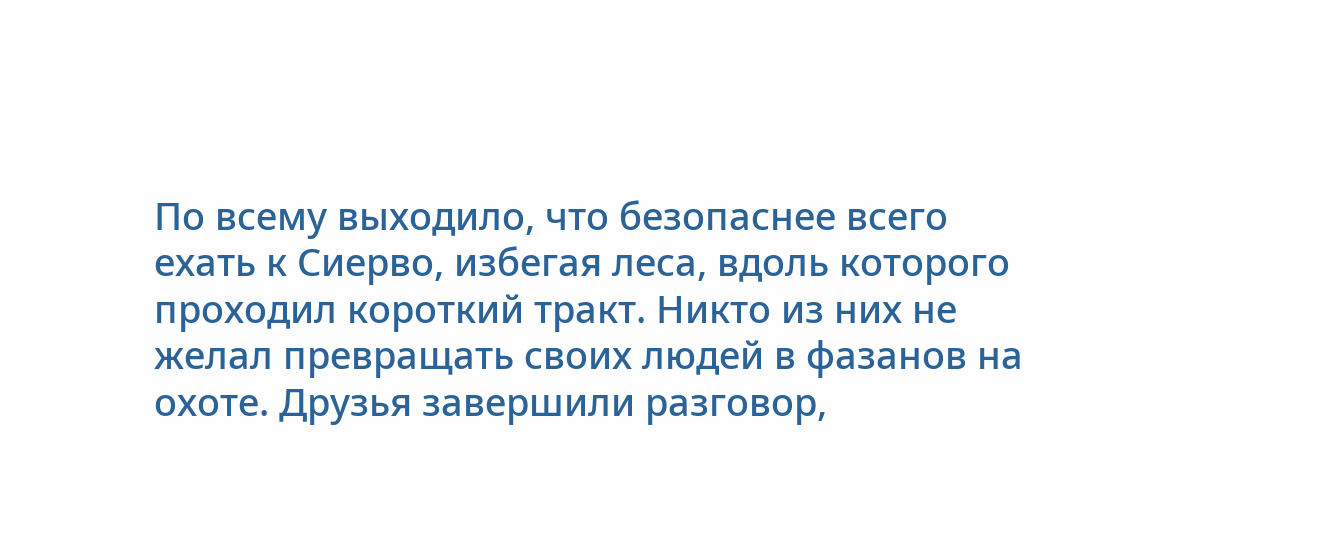По всему выходило, что безопаснее всего ехать к Сиерво, избегая леса, вдоль которого проходил короткий тракт. Никто из них не желал превращать своих людей в фазанов на охоте. Друзья завершили разговор,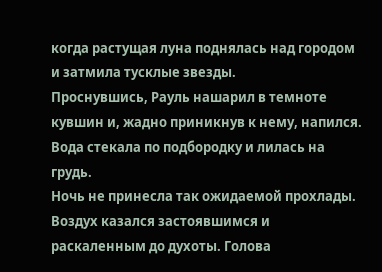когда растущая луна поднялась над городом и затмила тусклые звезды.
Проснувшись, Рауль нашарил в темноте кувшин и, жадно приникнув к нему, напился. Вода стекала по подбородку и лилась на грудь.
Ночь не принесла так ожидаемой прохлады. Воздух казался застоявшимся и раскаленным до духоты. Голова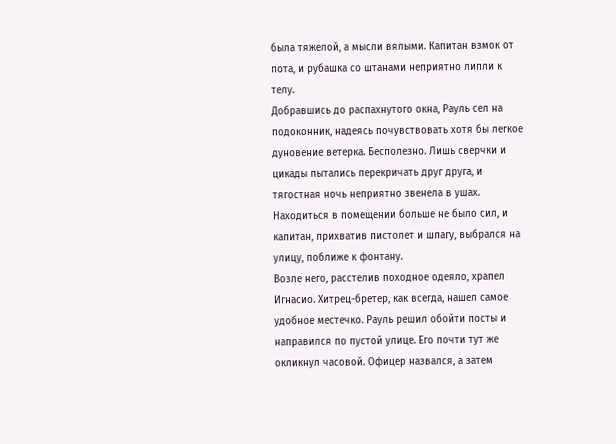была тяжелой, а мысли вялыми. Капитан взмок от пота, и рубашка со штанами неприятно липли к телу.
Добравшись до распахнутого окна, Рауль сел на подоконник, надеясь почувствовать хотя бы легкое дуновение ветерка. Бесполезно. Лишь сверчки и цикады пытались перекричать друг друга, и тягостная ночь неприятно звенела в ушах.
Находиться в помещении больше не было сил, и капитан, прихватив пистолет и шпагу, выбрался на улицу, поближе к фонтану.
Возле него, расстелив походное одеяло, храпел Игнасио. Хитрец-бретер, как всегда, нашел самое удобное местечко. Рауль решил обойти посты и направился по пустой улице. Его почти тут же окликнул часовой. Офицер назвался, а затем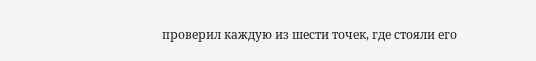проверил каждую из шести точек, где стояли его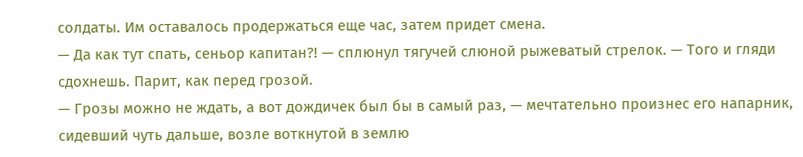солдаты. Им оставалось продержаться еще час, затем придет смена.
— Да как тут спать, сеньор капитан?! — сплюнул тягучей слюной рыжеватый стрелок. — Того и гляди сдохнешь. Парит, как перед грозой.
— Грозы можно не ждать, а вот дождичек был бы в самый раз, — мечтательно произнес его напарник, сидевший чуть дальше, возле воткнутой в землю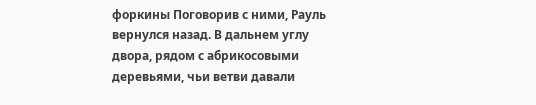форкины Поговорив с ними, Рауль вернулся назад. В дальнем углу двора, рядом с абрикосовыми деревьями, чьи ветви давали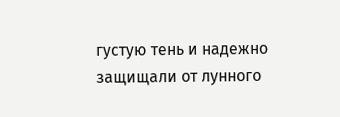густую тень и надежно защищали от лунного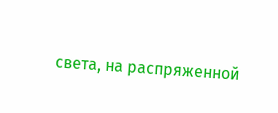света, на распряженной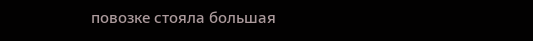повозке стояла большая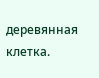деревянная клетка.